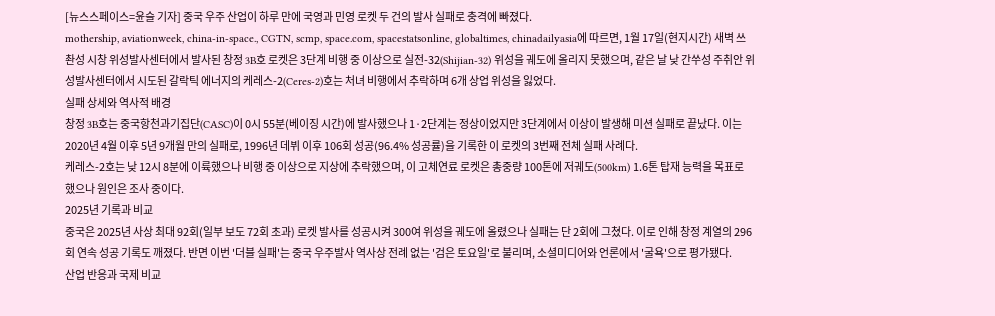[뉴스스페이스=윤슬 기자] 중국 우주 산업이 하루 만에 국영과 민영 로켓 두 건의 발사 실패로 충격에 빠졌다.
mothership, aviationweek, china-in-space., CGTN, scmp, space.com, spacestatsonline, globaltimes, chinadailyasia에 따르면, 1월 17일(현지시간) 새벽 쓰촨성 시창 위성발사센터에서 발사된 창정 3B호 로켓은 3단계 비행 중 이상으로 실전-32(Shijian-32) 위성을 궤도에 올리지 못했으며, 같은 날 낮 간쑤성 주취안 위성발사센터에서 시도된 갈락틱 에너지의 케레스-2(Ceres-2)호는 처녀 비행에서 추락하며 6개 상업 위성을 잃었다.
실패 상세와 역사적 배경
창정 3B호는 중국항천과기집단(CASC)이 0시 55분(베이징 시간)에 발사했으나 1·2단계는 정상이었지만 3단계에서 이상이 발생해 미션 실패로 끝났다. 이는 2020년 4월 이후 5년 9개월 만의 실패로, 1996년 데뷔 이후 106회 성공(96.4% 성공률)을 기록한 이 로켓의 3번째 전체 실패 사례다.
케레스-2호는 낮 12시 8분에 이륙했으나 비행 중 이상으로 지상에 추락했으며, 이 고체연료 로켓은 총중량 100톤에 저궤도(500km) 1.6톤 탑재 능력을 목표로 했으나 원인은 조사 중이다.
2025년 기록과 비교
중국은 2025년 사상 최대 92회(일부 보도 72회 초과) 로켓 발사를 성공시켜 300여 위성을 궤도에 올렸으나 실패는 단 2회에 그쳤다. 이로 인해 창정 계열의 296회 연속 성공 기록도 깨졌다. 반면 이번 '더블 실패'는 중국 우주발사 역사상 전례 없는 '검은 토요일'로 불리며, 소셜미디어와 언론에서 '굴욕'으로 평가됐다.
산업 반응과 국제 비교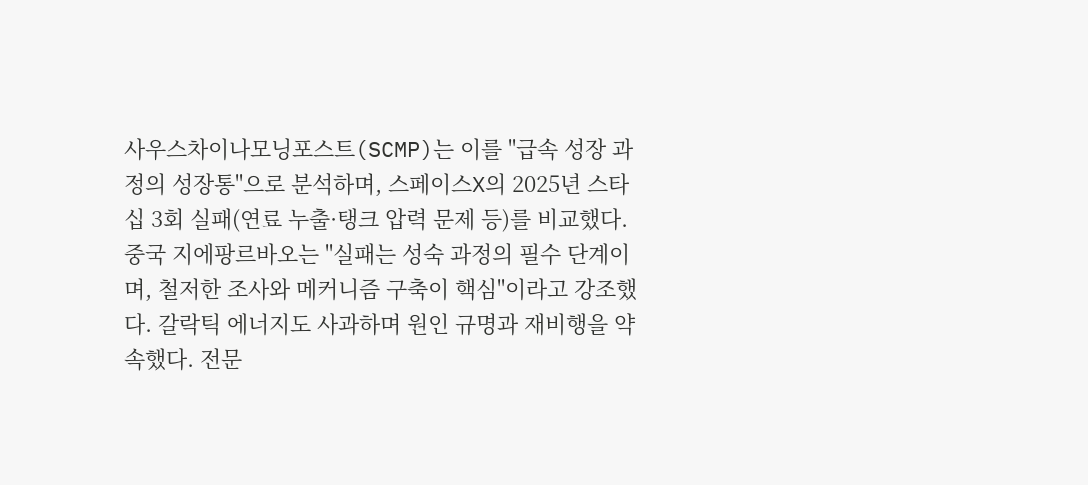사우스차이나모닝포스트(SCMP)는 이를 "급속 성장 과정의 성장통"으로 분석하며, 스페이스X의 2025년 스타십 3회 실패(연료 누출·탱크 압력 문제 등)를 비교했다.
중국 지에팡르바오는 "실패는 성숙 과정의 필수 단계이며, 철저한 조사와 메커니즘 구축이 핵심"이라고 강조했다. 갈락틱 에너지도 사과하며 원인 규명과 재비행을 약속했다. 전문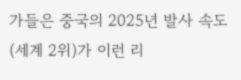가들은 중국의 2025년 발사 속도(세계 2위)가 이런 리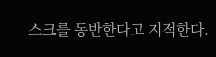스크를 동반한다고 지적한다.